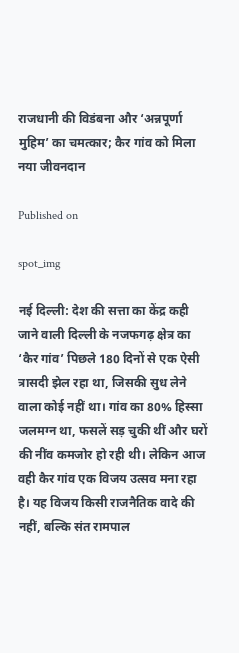राजधानी की विडंबना और ‘अन्नपूर्णा मुहिम’ का चमत्कार; कैर गांव को मिला नया जीवनदान

Published on

spot_img

नई दिल्ली: देश की सत्ता का केंद्र कही जाने वाली दिल्ली के नजफगढ़ क्षेत्र का ‘कैर गांव’ पिछले 180 दिनों से एक ऐसी त्रासदी झेल रहा था, जिसकी सुध लेने वाला कोई नहीं था। गांव का 80% हिस्सा जलमग्न था, फसलें सड़ चुकी थीं और घरों की नींव कमजोर हो रही थी। लेकिन आज वही कैर गांव एक विजय उत्सव मना रहा है। यह विजय किसी राजनैतिक वादे की नहीं, बल्कि संत रामपाल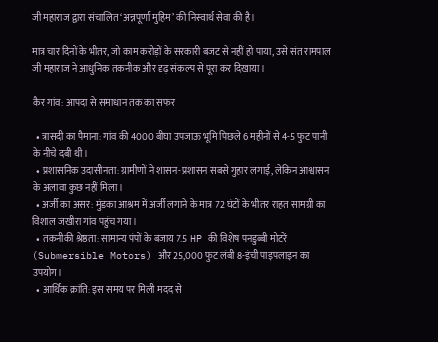जी महाराज द्वारा संचालित ‘अन्नपूर्णा मुहिम’ की निस्वार्थ सेवा की है।

मात्र चार दिनों के भीतर, जो काम करोड़ों के सरकारी बजट से नहीं हो पाया, उसे संत रामपाल जी महाराज ने आधुनिक तकनीक और दृढ़ संकल्प से पूरा कर दिखाया।

कैर गांव: आपदा से समाधान तक का सफर

  • त्रासदी का पैमाना: गांव की 4000 बीघा उपजाऊ भूमि पिछले 6 महीनों से 4-5 फुट पानी के नीचे दबी थी।
  • प्रशासनिक उदासीनता: ग्रामीणों ने शासन-प्रशासन सबसे गुहार लगाई, लेकिन आश्वासन के अलावा कुछ नहीं मिला।
  • अर्जी का असर: मुंडका आश्रम में अर्जी लगाने के मात्र 72 घंटों के भीतर राहत सामग्री का विशाल जखीरा गांव पहुंच गया।
  • तकनीकी श्रेष्ठता: सामान्य पंपों के बजाय 7.5 HP की विशेष पनडुब्बी मोटरें (Submersible Motors) और 25,000 फुट लंबी 8-इंची पाइपलाइन का उपयोग।
  • आर्थिक क्रांति: इस समय पर मिली मदद से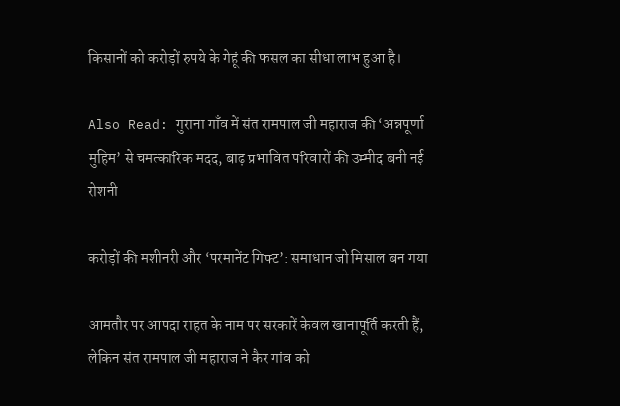किसानों को करोड़ों रुपये के गेहूं की फसल का सीधा लाभ हुआ है।

Also Read: गुराना गाँव में संत रामपाल जी महाराज की ‘अन्नपूर्णा मुहिम’ से चमत्कारिक मदद, बाढ़ प्रभावित परिवारों की उम्मीद बनी नई रोशनी

करोड़ों की मशीनरी और ‘परमानेंट गिफ्ट’: समाधान जो मिसाल बन गया

आमतौर पर आपदा राहत के नाम पर सरकारें केवल खानापूर्ति करती हैं, लेकिन संत रामपाल जी महाराज ने कैर गांव को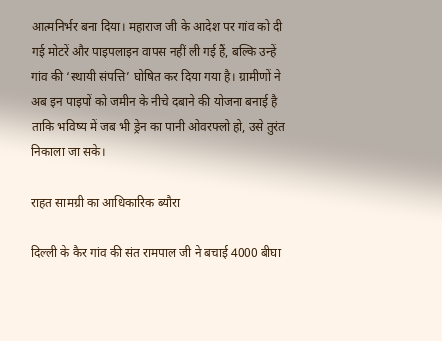आत्मनिर्भर बना दिया। महाराज जी के आदेश पर गांव को दी गई मोटरें और पाइपलाइन वापस नहीं ली गई हैं, बल्कि उन्हें गांव की ‘स्थायी संपत्ति’ घोषित कर दिया गया है। ग्रामीणों ने अब इन पाइपों को जमीन के नीचे दबाने की योजना बनाई है ताकि भविष्य में जब भी ड्रेन का पानी ओवरफ्लो हो, उसे तुरंत निकाला जा सके।

राहत सामग्री का आधिकारिक ब्यौरा

दिल्ली के कैर गांव की संत रामपाल जी ने बचाई 4000 बीघा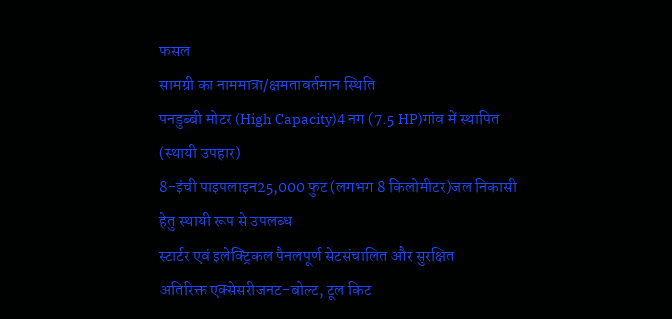फसल
सामग्री का नाममात्रा/क्षमतावर्तमान स्थिति
पनडुब्बी मोटर (High Capacity)4 नग (7.5 HP)गांव में स्थापित (स्थायी उपहार)
8-इंची पाइपलाइन25,000 फुट (लगभग 8 किलोमीटर)जल निकासी हेतु स्थायी रूप से उपलब्ध
स्टार्टर एवं इलेक्ट्रिकल पैनलपूर्ण सेटसंचालित और सुरक्षित
अतिरिक्त एक्सेसरीजनट-बोल्ट, टूल किट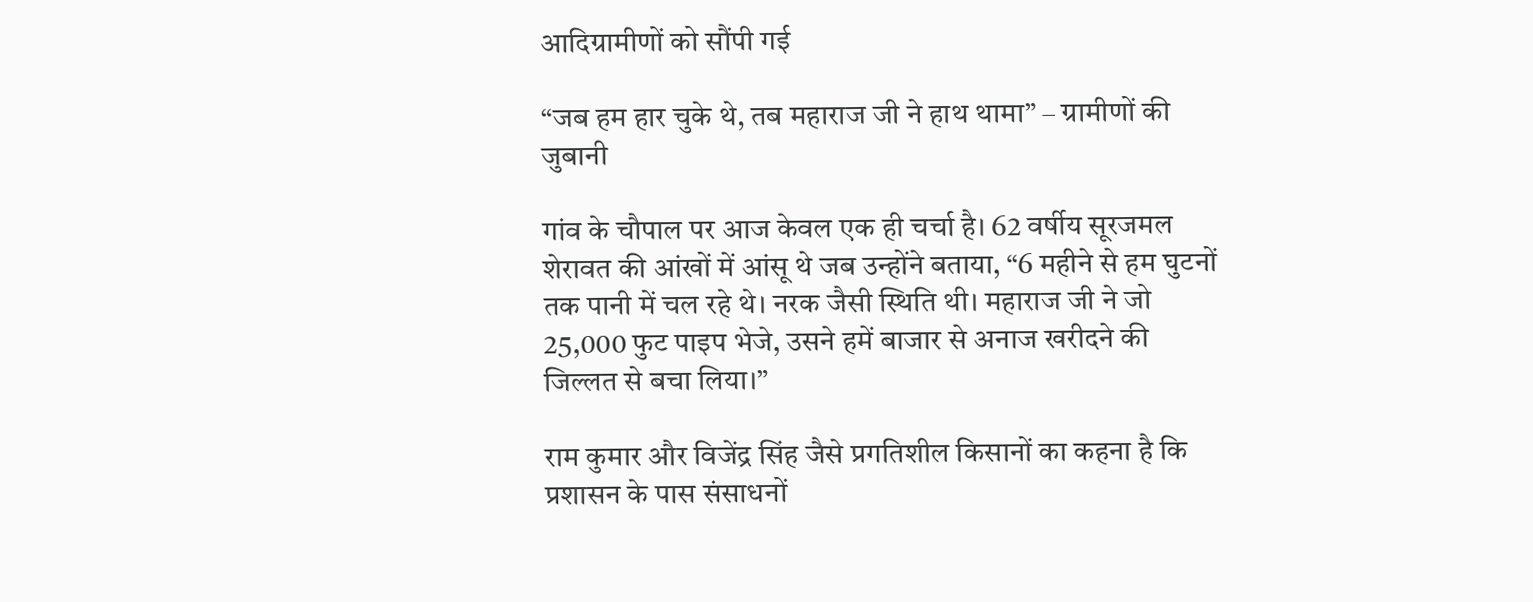आदिग्रामीणों को सौंपी गई

“जब हम हार चुके थे, तब महाराज जी ने हाथ थामा” – ग्रामीणों की जुबानी

गांव के चौपाल पर आज केवल एक ही चर्चा है। 62 वर्षीय सूरजमल शेरावत की आंखों में आंसू थे जब उन्होंने बताया, “6 महीने से हम घुटनों तक पानी में चल रहे थे। नरक जैसी स्थिति थी। महाराज जी ने जो 25,000 फुट पाइप भेजे, उसने हमें बाजार से अनाज खरीदने की जिल्लत से बचा लिया।”

राम कुमार और विजेंद्र सिंह जैसे प्रगतिशील किसानों का कहना है कि प्रशासन के पास संसाधनों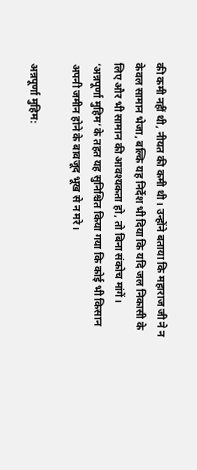की कमी नहीं थी, नीयत की कमी थी। उन्होंने बताया कि महाराज जी ने न केवल सामान भेजा, बल्कि यह निर्देश भी दिया कि यदि जल निकासी के लिए और भी सामान की आवश्यकता हो, तो बिना संकोच मांगें। ‘अन्नपूर्णा मुहिम‘ के तहत यह सुनिश्चित किया गया कि कोई भी किसान अपनी जमीन होने के बावजूद भूख से न मरे।

अन्नपूर्णा मुहिम: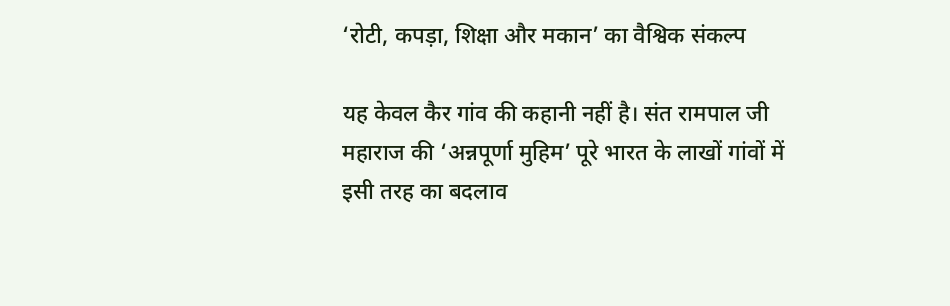‘रोटी, कपड़ा, शिक्षा और मकान’ का वैश्विक संकल्प

यह केवल कैर गांव की कहानी नहीं है। संत रामपाल जी महाराज की ‘अन्नपूर्णा मुहिम’ पूरे भारत के लाखों गांवों में इसी तरह का बदलाव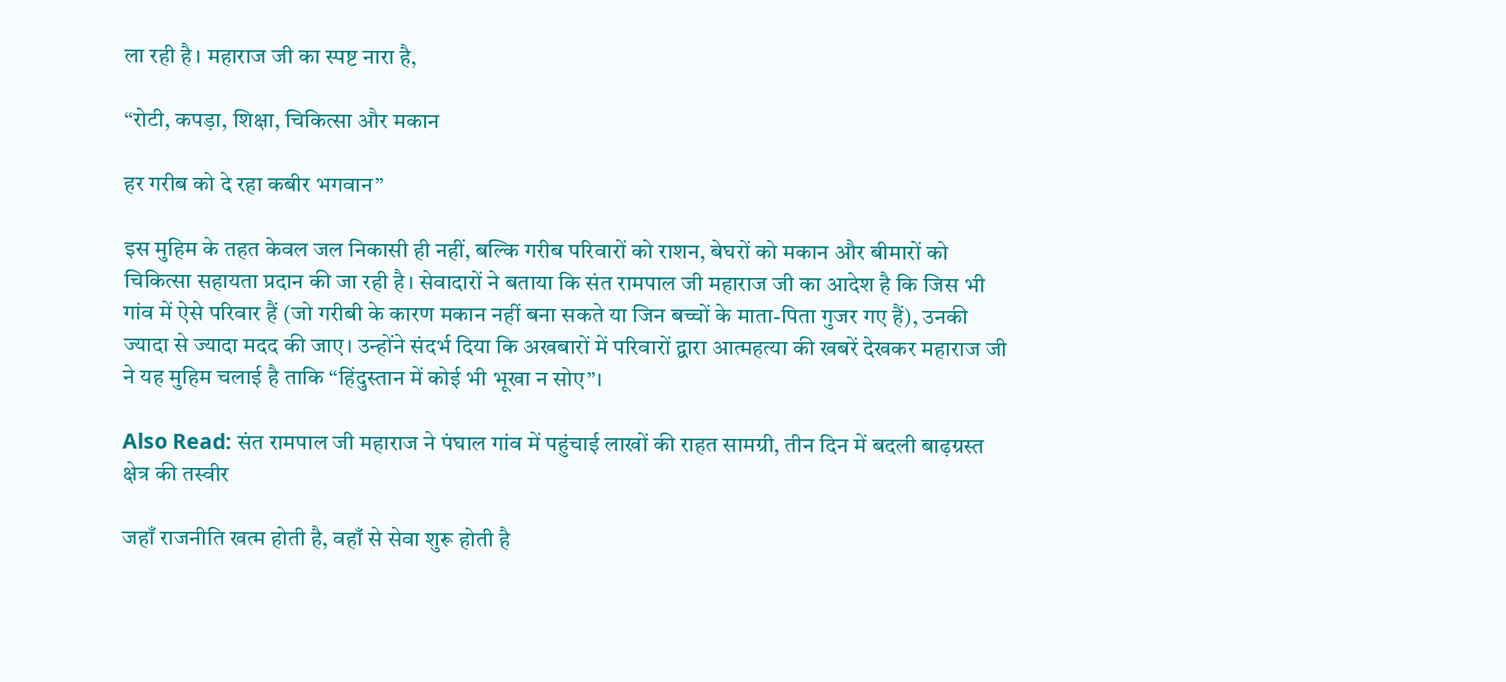ला रही है। महाराज जी का स्पष्ट नारा है,

“रोटी, कपड़ा, शिक्षा, चिकित्सा और मकान

हर गरीब को दे रहा कबीर भगवान”

इस मुहिम के तहत केवल जल निकासी ही नहीं, बल्कि गरीब परिवारों को राशन, बेघरों को मकान और बीमारों को चिकित्सा सहायता प्रदान की जा रही है। सेवादारों ने बताया कि संत रामपाल जी महाराज जी का आदेश है कि जिस भी गांव में ऐसे परिवार हैं (जो गरीबी के कारण मकान नहीं बना सकते या जिन बच्चों के माता-पिता गुजर गए हैं), उनकी ज्यादा से ज्यादा मदद की जाए। उन्होंने संदर्भ दिया कि अखबारों में परिवारों द्वारा आत्महत्या की खबरें देखकर महाराज जी ने यह मुहिम चलाई है ताकि “हिंदुस्तान में कोई भी भूखा न सोए”।

Also Read: संत रामपाल जी महाराज ने पंघाल गांव में पहुंचाई लाखों की राहत सामग्री, तीन दिन में बदली बाढ़ग्रस्त क्षेत्र की तस्वीर

जहाँ राजनीति खत्म होती है, वहाँ से सेवा शुरू होती है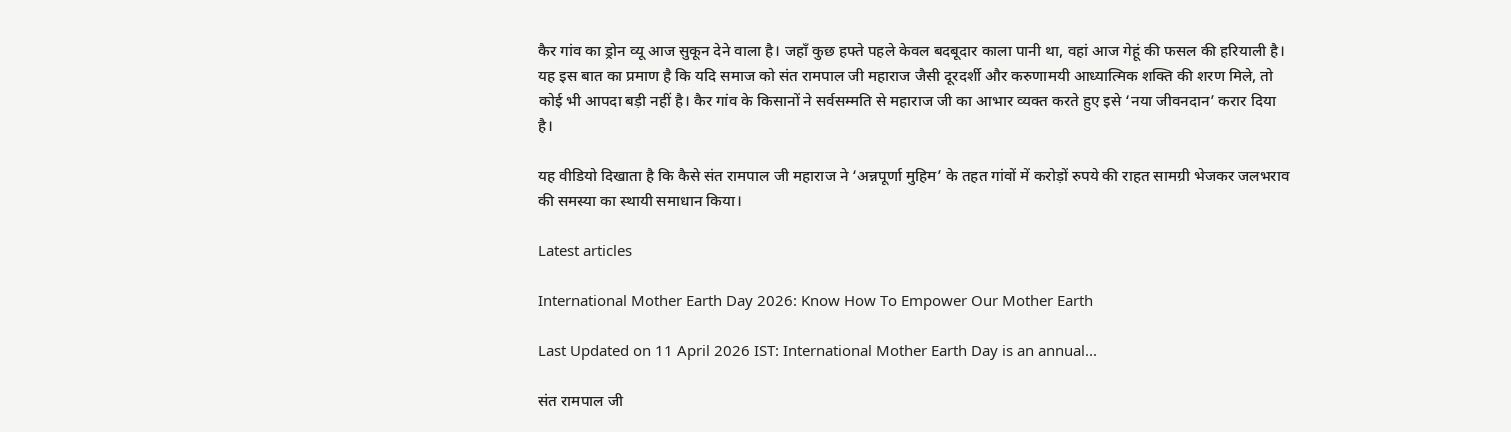कैर गांव का ड्रोन व्यू आज सुकून देने वाला है। जहाँ कुछ हफ्ते पहले केवल बदबूदार काला पानी था, वहां आज गेहूं की फसल की हरियाली है। यह इस बात का प्रमाण है कि यदि समाज को संत रामपाल जी महाराज जैसी दूरदर्शी और करुणामयी आध्यात्मिक शक्ति की शरण मिले, तो कोई भी आपदा बड़ी नहीं है। कैर गांव के किसानों ने सर्वसम्मति से महाराज जी का आभार व्यक्त करते हुए इसे ‘नया जीवनदान’ करार दिया है।

यह वीडियो दिखाता है कि कैसे संत रामपाल जी महाराज ने ‘अन्नपूर्णा मुहिम’ के तहत गांवों में करोड़ों रुपये की राहत सामग्री भेजकर जलभराव की समस्या का स्थायी समाधान किया।

Latest articles

International Mother Earth Day 2026: Know How To Empower Our Mother Earth

Last Updated on 11 April 2026 IST: International Mother Earth Day is an annual...

संत रामपाल जी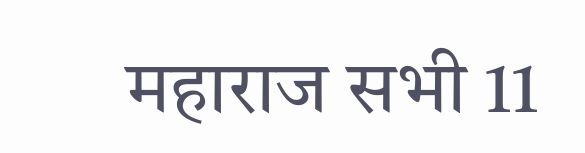महाराज सभी 11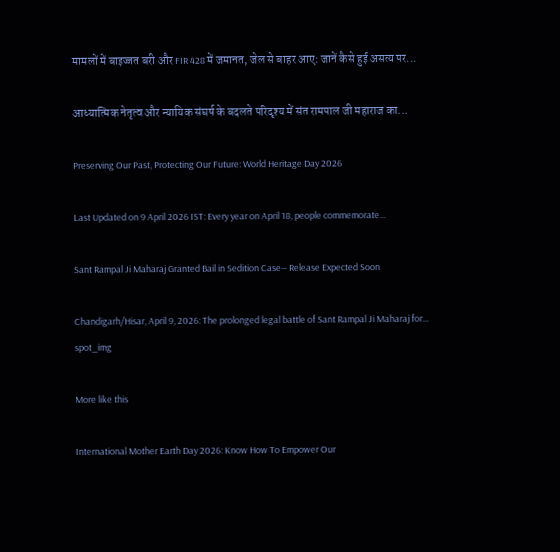मामलों में बाइज्जत बरी और FIR 428 में जमानत, जेल से बाहर आए: जानें कैसे हुई असत्य पर...

आध्यात्मिक नेतृत्व और न्यायिक संघर्ष के बदलते परिदृश्य में संत रामपाल जी महाराज का...

Preserving Our Past, Protecting Our Future: World Heritage Day 2026

Last Updated on 9 April 2026 IST: Every year on April 18, people commemorate...

Sant Rampal Ji Maharaj Granted Bail in Sedition Case— Release Expected Soon

Chandigarh/Hisar, April 9, 2026: The prolonged legal battle of Sant Rampal Ji Maharaj for...
spot_img

More like this

International Mother Earth Day 2026: Know How To Empower Our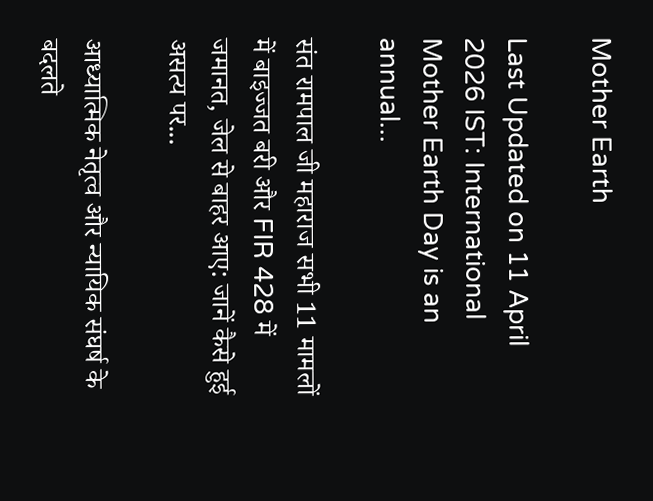Mother Earth

Last Updated on 11 April 2026 IST: International Mother Earth Day is an annual...

संत रामपाल जी महाराज सभी 11 मामलों में बाइज्जत बरी और FIR 428 में जमानत, जेल से बाहर आए: जानें कैसे हुई असत्य पर...

आध्यात्मिक नेतृत्व और न्यायिक संघर्ष के बदलते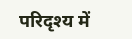परिदृश्य में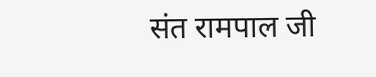संत रामपाल जी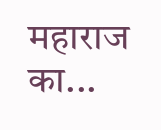महाराज का...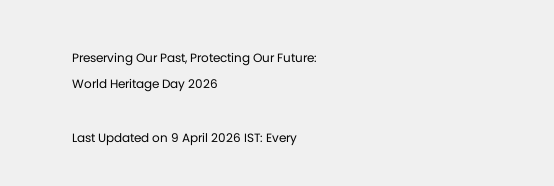Preserving Our Past, Protecting Our Future: World Heritage Day 2026

Last Updated on 9 April 2026 IST: Every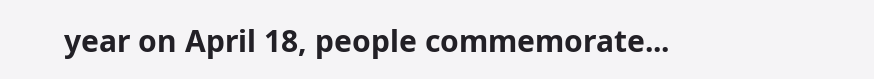year on April 18, people commemorate...